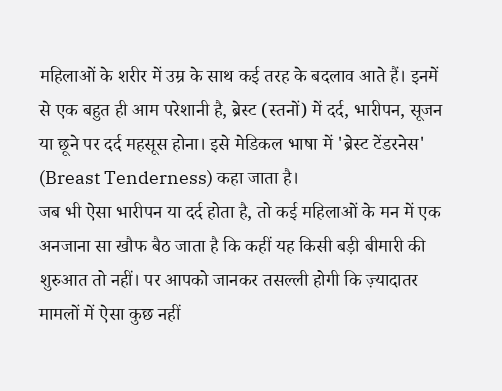महिलाओं के शरीर में उम्र के साथ कई तरह के बदलाव आते हैं। इनमें से एक बहुत ही आम परेशानी है, ब्रेस्ट (स्तनों) में दर्द, भारीपन, सूजन या छूने पर दर्द महसूस होना। इसे मेडिकल भाषा में 'ब्रेस्ट टेंडरनेस' (Breast Tenderness) कहा जाता है।
जब भी ऐसा भारीपन या दर्द होता है, तो कई महिलाओं के मन में एक अनजाना सा खौफ बैठ जाता है कि कहीं यह किसी बड़ी बीमारी की शुरुआत तो नहीं। पर आपको जानकर तसल्ली होगी कि ज़्यादातर मामलों में ऐसा कुछ नहीं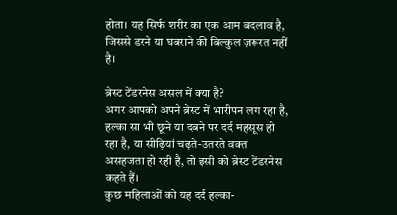होता। यह सिर्फ शरीर का एक आम बदलाव है, जिससे डरने या घबराने की बिल्कुल ज़रूरत नहीं है।

ब्रेस्ट टेंडरनेस असल में क्या है?
अगर आपको अपने ब्रेस्ट में भारीपन लग रहा है, हल्का सा भी छूने या दबने पर दर्द महसूस हो रहा है, या सीढ़ियां चढ़ते-उतरते वक्त असहजता हो रही है, तो इसी को ब्रेस्ट टेंडरनेस कहते हैं।
कुछ महिलाओं को यह दर्द हल्का-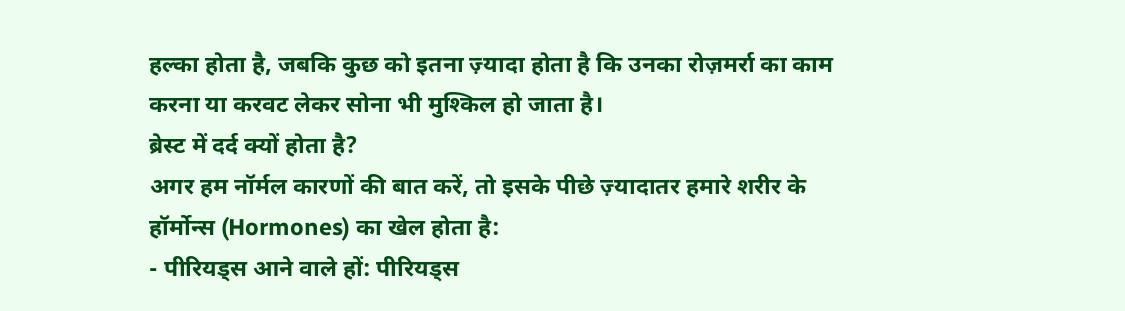हल्का होता है, जबकि कुछ को इतना ज़्यादा होता है कि उनका रोज़मर्रा का काम करना या करवट लेकर सोना भी मुश्किल हो जाता है।
ब्रेस्ट में दर्द क्यों होता है?
अगर हम नॉर्मल कारणों की बात करें, तो इसके पीछे ज़्यादातर हमारे शरीर के हॉर्मोन्स (Hormones) का खेल होता है:
- पीरियड्स आने वाले हों: पीरियड्स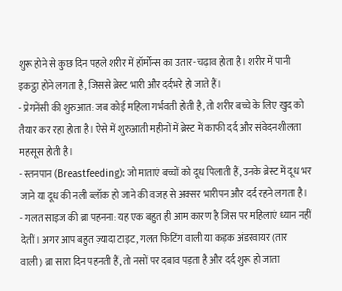शुरू होने से कुछ दिन पहले शरीर में हॉर्मोन्स का उतार-चढ़ाव होता है। शरीर में पानी इकट्ठा होने लगता है, जिससे ब्रेस्ट भारी और दर्दभरे हो जाते हैं।
- प्रेगनेंसी की शुरुआत: जब कोई महिला गर्भवती होती है, तो शरीर बच्चे के लिए खुद को तैयार कर रहा होता है। ऐसे में शुरुआती महीनों में ब्रेस्ट में काफी दर्द और संवेदनशीलता महसूस होती है।
- स्तनपान (Breastfeeding): जो माताएं बच्चों को दूध पिलाती हैं, उनके ब्रेस्ट में दूध भर जाने या दूध की नली ब्लॉक हो जाने की वजह से अक्सर भारीपन और दर्द रहने लगता है।
- गलत साइज की ब्रा पहनना: यह एक बहुत ही आम कारण है जिस पर महिलाएं ध्यान नहीं देतीं। अगर आप बहुत ज़्यादा टाइट, गलत फिटिंग वाली या कड़क अंडरवायर (तार वाली) ब्रा सारा दिन पहनती हैं, तो नसों पर दबाव पड़ता है और दर्द शुरू हो जाता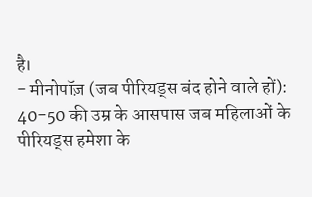है।
- मीनोपॉज़ (जब पीरियड्स बंद होने वाले हों): 40-50 की उम्र के आसपास जब महिलाओं के पीरियड्स हमेशा के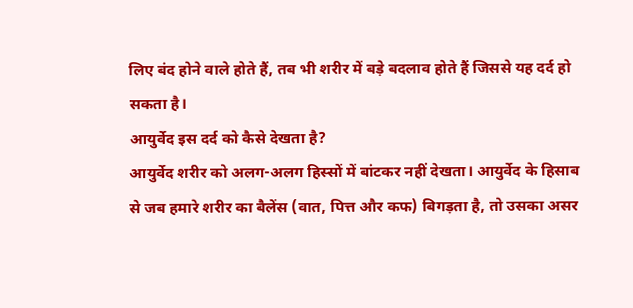लिए बंद होने वाले होते हैं, तब भी शरीर में बड़े बदलाव होते हैं जिससे यह दर्द हो सकता है।
आयुर्वेद इस दर्द को कैसे देखता है?
आयुर्वेद शरीर को अलग-अलग हिस्सों में बांटकर नहीं देखता। आयुर्वेद के हिसाब से जब हमारे शरीर का बैलेंस (वात, पित्त और कफ) बिगड़ता है, तो उसका असर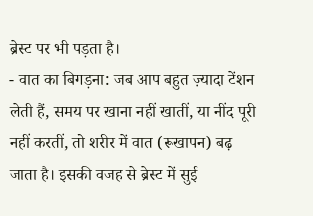ब्रेस्ट पर भी पड़ता है।
- वात का बिगड़ना: जब आप बहुत ज़्यादा टेंशन लेती हैं, समय पर खाना नहीं खातीं, या नींद पूरी नहीं करतीं, तो शरीर में वात (रूखापन) बढ़ जाता है। इसकी वजह से ब्रेस्ट में सुई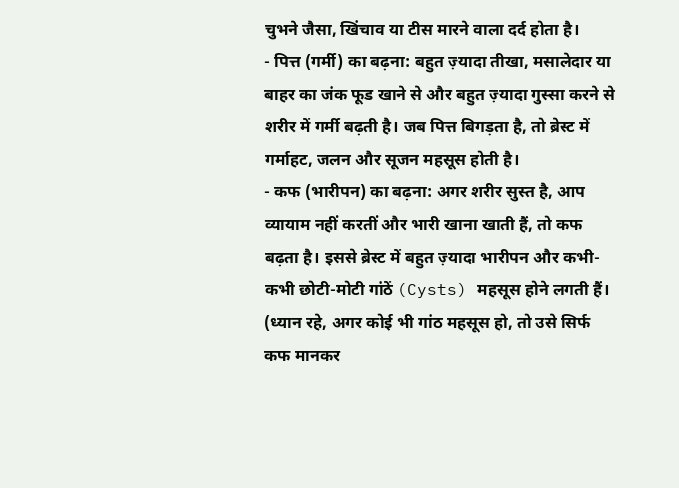चुभने जैसा, खिंचाव या टीस मारने वाला दर्द होता है।
- पित्त (गर्मी) का बढ़ना: बहुत ज़्यादा तीखा, मसालेदार या बाहर का जंक फूड खाने से और बहुत ज़्यादा गुस्सा करने से शरीर में गर्मी बढ़ती है। जब पित्त बिगड़ता है, तो ब्रेस्ट में गर्माहट, जलन और सूजन महसूस होती है।
- कफ (भारीपन) का बढ़ना: अगर शरीर सुस्त है, आप व्यायाम नहीं करतीं और भारी खाना खाती हैं, तो कफ बढ़ता है। इससे ब्रेस्ट में बहुत ज़्यादा भारीपन और कभी-कभी छोटी-मोटी गांठें (Cysts) महसूस होने लगती हैं। (ध्यान रहे, अगर कोई भी गांठ महसूस हो, तो उसे सिर्फ कफ मानकर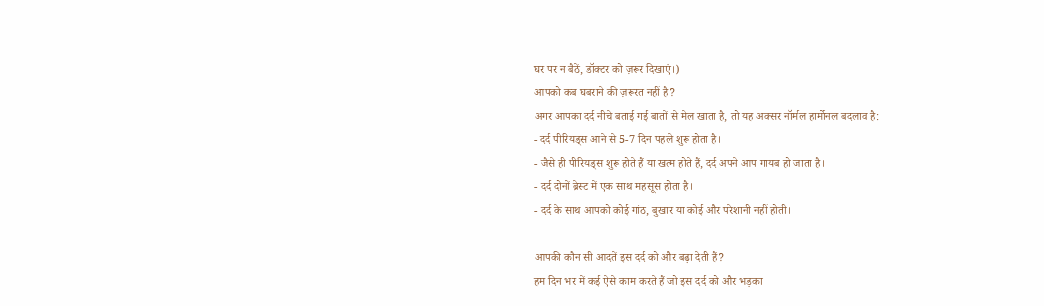घर पर न बैठें, डॉक्टर को ज़रूर दिखाएं।)
आपको कब घबराने की ज़रूरत नहीं है?
अगर आपका दर्द नीचे बताई गई बातों से मेल खाता है, तो यह अक्सर नॉर्मल हार्मोनल बदलाव है:
- दर्द पीरियड्स आने से 5-7 दिन पहले शुरू होता है।
- जैसे ही पीरियड्स शुरू होते हैं या खत्म होते हैं, दर्द अपने आप गायब हो जाता है।
- दर्द दोनों ब्रेस्ट में एक साथ महसूस होता है।
- दर्द के साथ आपको कोई गांठ, बुखार या कोई और परेशानी नहीं होती।

आपकी कौन सी आदतें इस दर्द को और बढ़ा देती हैं?
हम दिन भर में कई ऐसे काम करते हैं जो इस दर्द को और भड़का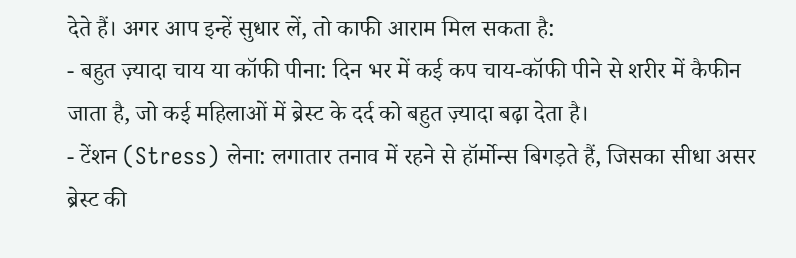देते हैं। अगर आप इन्हें सुधार लें, तो काफी आराम मिल सकता है:
- बहुत ज़्यादा चाय या कॉफी पीना: दिन भर में कई कप चाय-कॉफी पीने से शरीर में कैफीन जाता है, जो कई महिलाओं में ब्रेस्ट के दर्द को बहुत ज़्यादा बढ़ा देता है।
- टेंशन (Stress) लेना: लगातार तनाव में रहने से हॉर्मोन्स बिगड़ते हैं, जिसका सीधा असर ब्रेस्ट की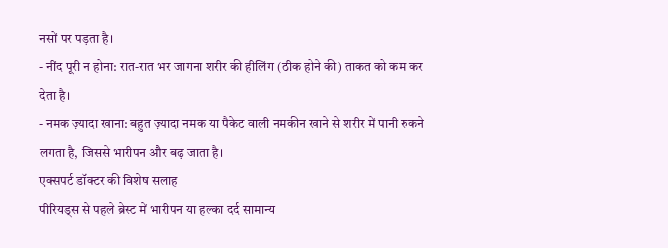नसों पर पड़ता है।
- नींद पूरी न होना: रात-रात भर जागना शरीर की हीलिंग (ठीक होने की) ताकत को कम कर देता है।
- नमक ज़्यादा खाना: बहुत ज़्यादा नमक या पैकेट वाली नमकीन खाने से शरीर में पानी रुकने लगता है, जिससे भारीपन और बढ़ जाता है।
एक्सपर्ट डॉक्टर की विशेष सलाह
पीरियड्स से पहले ब्रेस्ट में भारीपन या हल्का दर्द सामान्य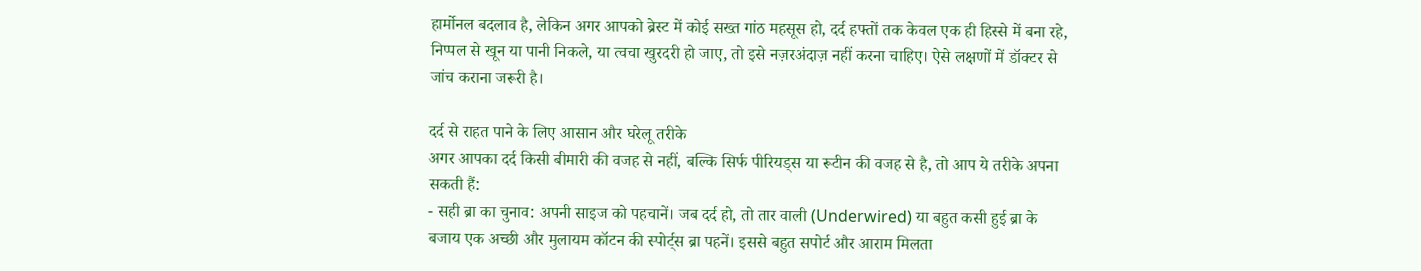हार्मोनल बदलाव है, लेकिन अगर आपको ब्रेस्ट में कोई सख्त गांठ महसूस हो, दर्द हफ्तों तक केवल एक ही हिस्से में बना रहे, निप्पल से खून या पानी निकले, या त्वचा खुरदरी हो जाए, तो इसे नज़रअंदाज़ नहीं करना चाहिए। ऐसे लक्षणों में डॉक्टर से जांच कराना जरूरी है।

दर्द से राहत पाने के लिए आसान और घरेलू तरीके
अगर आपका दर्द किसी बीमारी की वजह से नहीं, बल्कि सिर्फ पीरियड्स या रूटीन की वजह से है, तो आप ये तरीके अपना सकती हैं:
- सही ब्रा का चुनाव: अपनी साइज को पहचानें। जब दर्द हो, तो तार वाली (Underwired) या बहुत कसी हुई ब्रा के बजाय एक अच्छी और मुलायम कॉटन की स्पोर्ट्स ब्रा पहनें। इससे बहुत सपोर्ट और आराम मिलता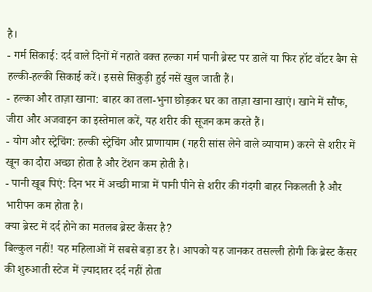है।
- गर्म सिकाई: दर्द वाले दिनों में नहाते वक्त हल्का गर्म पानी ब्रेस्ट पर डालें या फिर हॉट वॉटर बैग से हल्की-हल्की सिकाई करें। इससे सिकुड़ी हुई नसें खुल जाती हैं।
- हल्का और ताज़ा खाना: बाहर का तला-भुना छोड़कर घर का ताज़ा खाना खाएं। खाने में सौंफ, जीरा और अजवाइन का इस्तेमाल करें, यह शरीर की सूजन कम करते हैं।
- योग और स्ट्रेचिंग: हल्की स्ट्रेचिंग और प्राणायाम (गहरी सांस लेने वाले व्यायाम) करने से शरीर में खून का दौरा अच्छा होता है और टेंशन कम होती है।
- पानी खूब पिएं: दिन भर में अच्छी मात्रा में पानी पीने से शरीर की गंदगी बाहर निकलती है और भारीपन कम होता है।
क्या ब्रेस्ट में दर्द होने का मतलब ब्रेस्ट कैंसर है?
बिल्कुल नहीं! यह महिलाओं में सबसे बड़ा डर है। आपको यह जानकर तसल्ली होगी कि ब्रेस्ट कैंसर की शुरुआती स्टेज में ज़्यादातर दर्द नहीं होता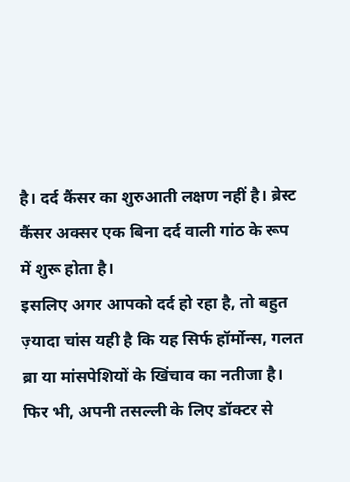है। दर्द कैंसर का शुरुआती लक्षण नहीं है। ब्रेस्ट कैंसर अक्सर एक बिना दर्द वाली गांठ के रूप में शुरू होता है।
इसलिए अगर आपको दर्द हो रहा है, तो बहुत ज़्यादा चांस यही है कि यह सिर्फ हॉर्मोन्स, गलत ब्रा या मांसपेशियों के खिंचाव का नतीजा है। फिर भी, अपनी तसल्ली के लिए डॉक्टर से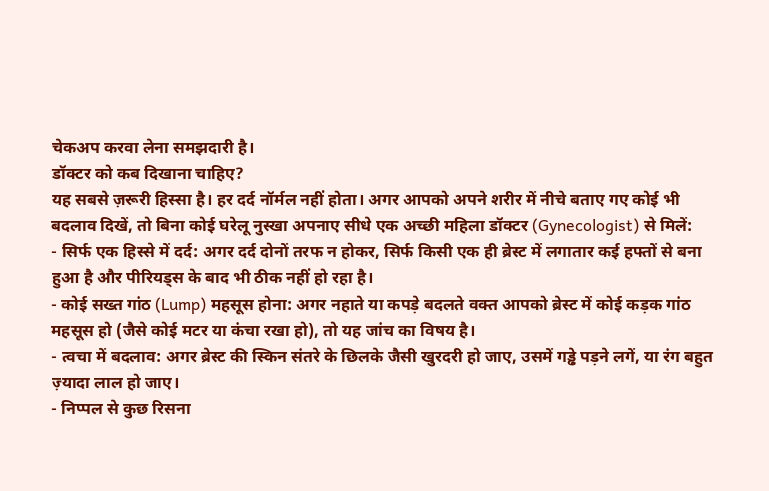चेकअप करवा लेना समझदारी है।
डॉक्टर को कब दिखाना चाहिए?
यह सबसे ज़रूरी हिस्सा है। हर दर्द नॉर्मल नहीं होता। अगर आपको अपने शरीर में नीचे बताए गए कोई भी बदलाव दिखें, तो बिना कोई घरेलू नुस्खा अपनाए सीधे एक अच्छी महिला डॉक्टर (Gynecologist) से मिलें:
- सिर्फ एक हिस्से में दर्द: अगर दर्द दोनों तरफ न होकर, सिर्फ किसी एक ही ब्रेस्ट में लगातार कई हफ्तों से बना हुआ है और पीरियड्स के बाद भी ठीक नहीं हो रहा है।
- कोई सख्त गांठ (Lump) महसूस होना: अगर नहाते या कपड़े बदलते वक्त आपको ब्रेस्ट में कोई कड़क गांठ महसूस हो (जैसे कोई मटर या कंचा रखा हो), तो यह जांच का विषय है।
- त्वचा में बदलाव: अगर ब्रेस्ट की स्किन संतरे के छिलके जैसी खुरदरी हो जाए, उसमें गड्ढे पड़ने लगें, या रंग बहुत ज़्यादा लाल हो जाए।
- निप्पल से कुछ रिसना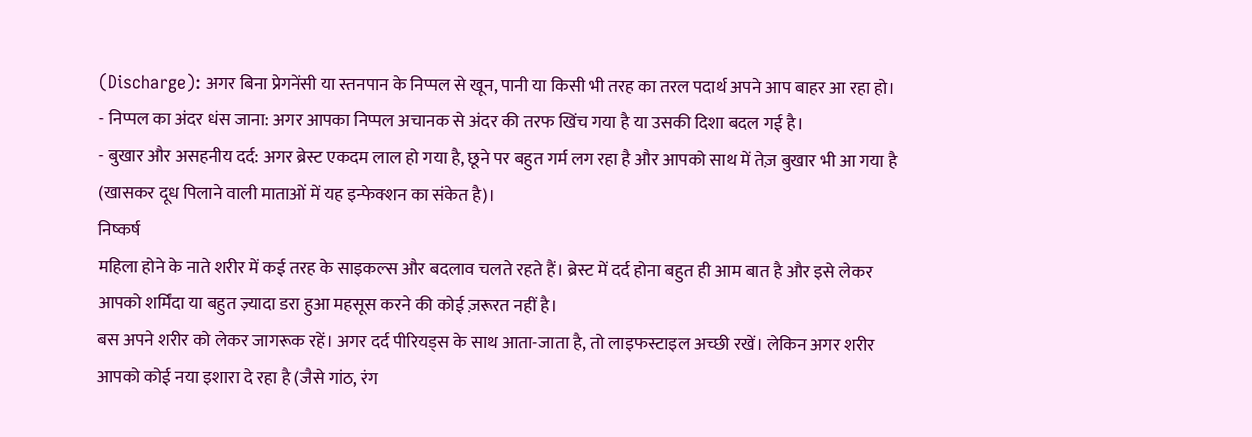(Discharge): अगर बिना प्रेगनेंसी या स्तनपान के निप्पल से खून, पानी या किसी भी तरह का तरल पदार्थ अपने आप बाहर आ रहा हो।
- निप्पल का अंदर धंस जाना: अगर आपका निप्पल अचानक से अंदर की तरफ खिंच गया है या उसकी दिशा बदल गई है।
- बुखार और असहनीय दर्द: अगर ब्रेस्ट एकदम लाल हो गया है, छूने पर बहुत गर्म लग रहा है और आपको साथ में तेज़ बुखार भी आ गया है (खासकर दूध पिलाने वाली माताओं में यह इन्फेक्शन का संकेत है)।
निष्कर्ष
महिला होने के नाते शरीर में कई तरह के साइकल्स और बदलाव चलते रहते हैं। ब्रेस्ट में दर्द होना बहुत ही आम बात है और इसे लेकर आपको शर्मिंदा या बहुत ज़्यादा डरा हुआ महसूस करने की कोई ज़रूरत नहीं है।
बस अपने शरीर को लेकर जागरूक रहें। अगर दर्द पीरियड्स के साथ आता-जाता है, तो लाइफस्टाइल अच्छी रखें। लेकिन अगर शरीर आपको कोई नया इशारा दे रहा है (जैसे गांठ, रंग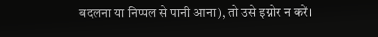बदलना या निप्पल से पानी आना), तो उसे इग्नोर न करें।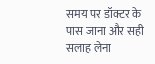समय पर डॉक्टर के पास जाना और सही सलाह लेना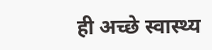ही अच्छे स्वास्थ्य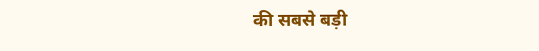की सबसे बड़ी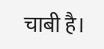चाबी है।